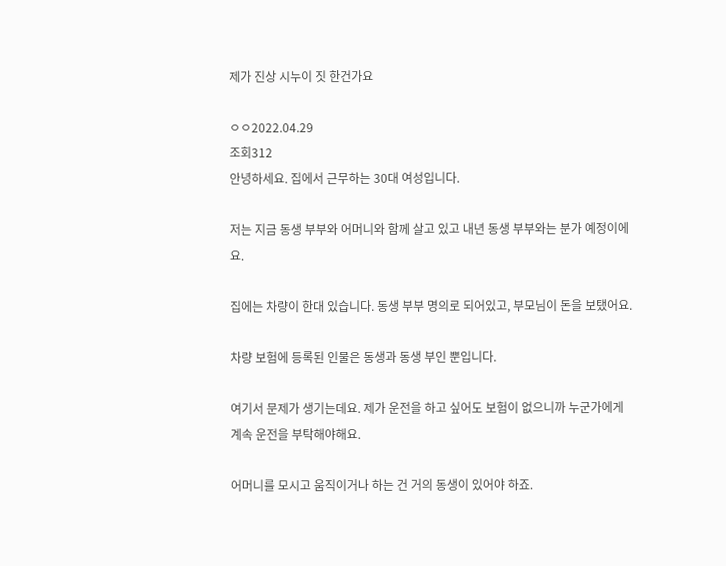제가 진상 시누이 짓 한건가요

ㅇㅇ2022.04.29
조회312
안녕하세요. 집에서 근무하는 30대 여성입니다.

저는 지금 동생 부부와 어머니와 함께 살고 있고 내년 동생 부부와는 분가 예정이에요.

집에는 차량이 한대 있습니다. 동생 부부 명의로 되어있고, 부모님이 돈을 보탰어요.

차량 보험에 등록된 인물은 동생과 동생 부인 뿐입니다.

여기서 문제가 생기는데요. 제가 운전을 하고 싶어도 보험이 없으니까 누군가에게 계속 운전을 부탁해야해요.

어머니를 모시고 움직이거나 하는 건 거의 동생이 있어야 하죠.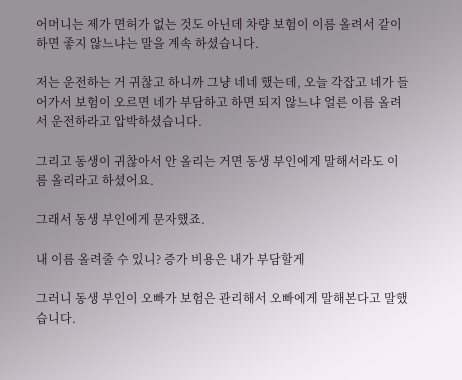어머니는 제가 면허가 없는 것도 아닌데 차량 보험이 이름 올려서 같이 하면 좋지 않느냐는 말을 계속 하셨습니다.

저는 운전하는 거 귀찮고 하니까 그냥 네네 했는데, 오늘 각잡고 네가 들어가서 보험이 오르면 네가 부담하고 하면 되지 않느냐 얼른 이름 올려서 운전하라고 압박하셨습니다.

그리고 동생이 귀찮아서 안 올리는 거면 동생 부인에게 말해서라도 이름 올리라고 하셨어요.

그래서 동생 부인에게 문자했죠.

내 이름 올려줄 수 있니? 증가 비용은 내가 부담할게

그러니 동생 부인이 오빠가 보험은 관리해서 오빠에게 말해본다고 말했습니다.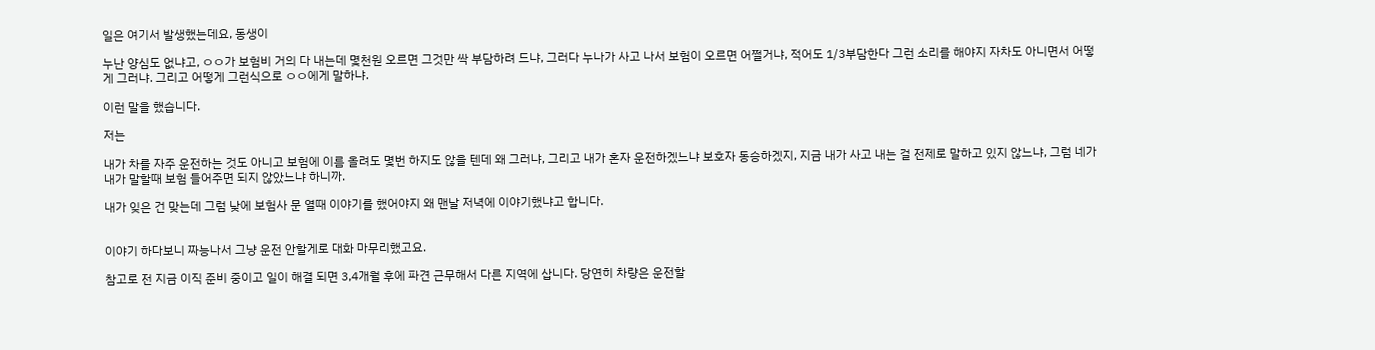일은 여기서 발생했는데요, 동생이

누난 양심도 없냐고, ㅇㅇ가 보험비 거의 다 내는데 몇천원 오르면 그것만 싹 부담하려 드냐, 그러다 누나가 사고 나서 보험이 오르면 어쩔거냐, 적어도 1/3부담한다 그런 소리를 해야지 자차도 아니면서 어떻게 그러냐. 그리고 어떻게 그런식으로 ㅇㅇ에게 말하냐.

이런 말을 했습니다.

저는

내가 차를 자주 운전하는 것도 아니고 보험에 이름 올려도 몇번 하지도 않을 텐데 왜 그러냐, 그리고 내가 혼자 운전하겠느냐 보호자 동승하겠지, 지금 내가 사고 내는 걸 전제로 말하고 있지 않느냐, 그럼 네가 내가 말할때 보험 들어주면 되지 않았느냐 하니까.

내가 잊은 건 맞는데 그럼 낮에 보험사 문 열때 이야기를 했어야지 왜 맨날 저녁에 이야기했냐고 합니다.


이야기 하다보니 짜능나서 그냥 운전 안할게로 대화 마무리했고요.

참고로 전 지금 이직 준비 중이고 일이 해결 되면 3,4개월 후에 파견 근무해서 다른 지역에 삽니다. 당연히 차량은 운전할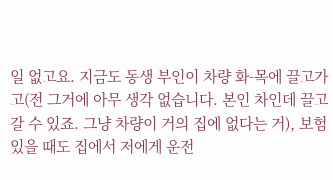일 없고요. 지금도 동생 부인이 차량 화-목에 끌고가고(전 그거에 아무 생각 없습니다. 본인 차인데 끌고 갈 수 있죠. 그냥 차량이 거의 집에 없다는 거), 보험있을 때도 집에서 저에게 운전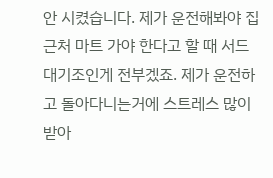안 시켰습니다. 제가 운전해봐야 집 근처 마트 가야 한다고 할 때 서드 대기조인게 전부겠죠. 제가 운전하고 돌아다니는거에 스트레스 많이 받아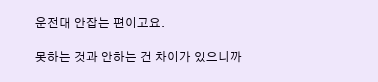운전대 안잡는 편이고요.

못하는 것과 안하는 건 차이가 있으니까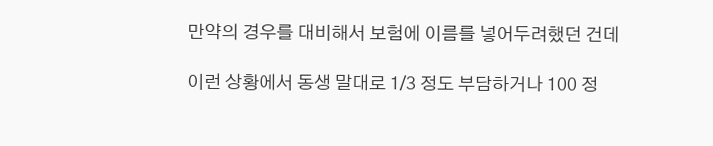만약의 경우를 대비해서 보험에 이름를 넣어두려했던 건데

이런 상황에서 동생 말대로 1/3 정도 부담하거나 100 정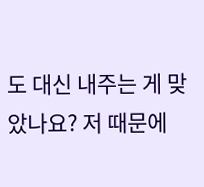도 대신 내주는 게 맞았나요? 저 때문에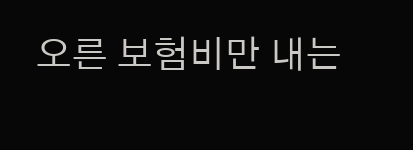오른 보험비만 내는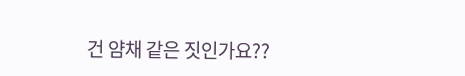건 얌채 같은 짓인가요??